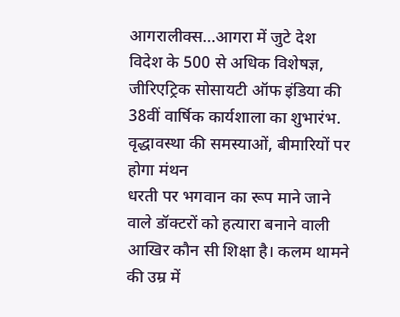आगरालीक्स…आगरा में जुटे देश विदेश के 500 से अधिक विशेषज्ञ, जीरिएट्रिक सोसायटी ऑफ इंडिया की 38वीं वार्षिक कार्यशाला का शुभारंभ. वृद्धावस्था की समस्याओं, बीमारियों पर होगा मंथन
धरती पर भगवान का रूप माने जाने वाले डॉक्टरों को हत्यारा बनाने वाली आखिर कौन सी शिक्षा है। कलम थामने की उम्र में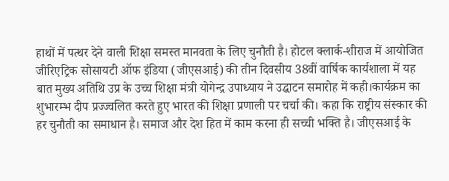हाथों में पत्थर देने वाली शिक्षा समस्त मानवता के लिए चुनौती है। होटल क्लार्क-शीराज में आयोजित जीरिएट्रिक सोसायटी ऑफ इंडिया (जीएसआई) की तीन दिवसीय 38वीं वार्षिक कार्यशाला में यह बात मुख्य अतिथि उप्र के उच्च शिक्षा मंत्री योगेन्द्र उपाध्याय ने उद्घाटन समारोह में कही।कार्यक्रम का शुभारम्भ दीप प्रज्ज्वलित करते हुए भारत की शिक्षा प्रणाली पर चर्चा की। कहा कि राष्ट्रीय संस्कार की हर चुनौती का समाधान है। समाज और देश हित में काम करना ही सच्ची भक्ति है। जीएसआई के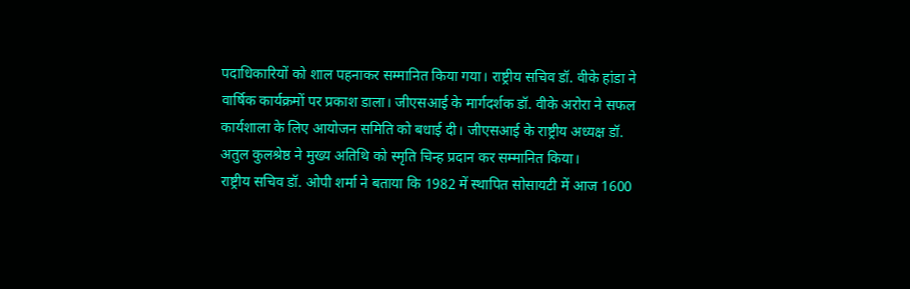पदाधिकारियों को शाल पहनाकर सम्मानित किया गया। राष्ट्रीय सचिव डॉ. वीके हांडा ने वार्षिक कार्यक्रमों पर प्रकाश डाला। जीएसआई के मार्गदर्शक डॉ. वीके अरोरा ने सफल कार्यशाला के लिए आयोजन समिति को बधाई दी। जीएसआई के राष्ट्रीय अध्यक्ष डॉ. अतुल कुलश्रेष्ठ ने मुख्य अतिथि को स्मृति चिन्ह प्रदान कर सम्मानित किया।
राष्ट्रीय सचिव डॉ. ओपी शर्मा ने बताया कि 1982 में स्थापित सोसायटी में आज 1600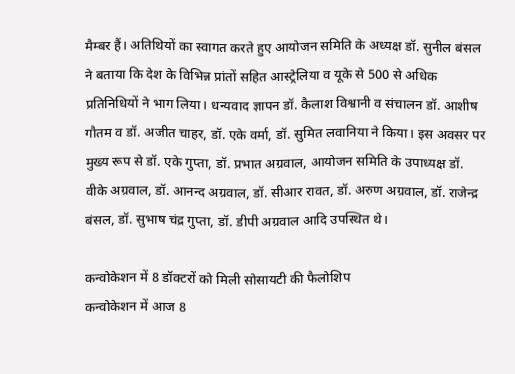मैम्बर हैं। अतिथियों का स्वागत करते हुए आयोजन समिति के अध्यक्ष डॉ. सुनील बंसल ने बताया कि देश के विभिन्न प्रांतों सहित आस्ट्रेलिया व यूके से 500 से अधिक प्रतिनिधियों ने भाग लिया। धन्यवाद ज्ञापन डॉ. कैलाश विश्वानी व संचालन डॉ. आशीष गौतम व डॉ. अजीत चाहर, डॉ. एके वर्मा, डॉ. सुमित लवानिया ने किया। इस अवसर पर मुख्य रूप से डॉ. एके गुप्ता, डॉ. प्रभात अग्रवाल, आयोजन समिति के उपाध्यक्ष डॉ. वीके अग्रवाल, डॉ. आनन्द अग्रवाल, डॉ. सीआर रावत, डॉ. अरुण अग्रवाल, डॉ. राजेन्द्र बंसल, डॉ. सुभाष चंद्र गुप्ता, डॉ. डीपी अग्रवाल आदि उपस्थित थे।

कन्वोकेशन में 8 डॉक्टरों को मिली सोसायटी की फैलोशिप
कन्वोकेशन में आज 8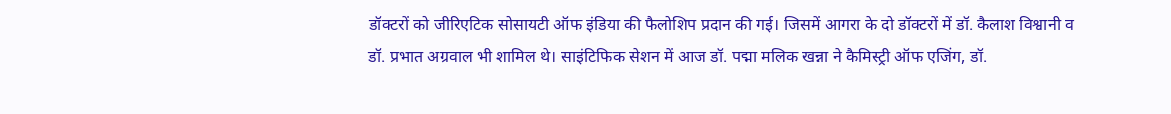डॉक्टरों को जीरिएटिक सोसायटी ऑफ इंडिया की फैलोशिप प्रदान की गई। जिसमें आगरा के दो डॉक्टरों में डॉ. कैलाश विश्वानी व डॉ. प्रभात अग्रवाल भी शामिल थे। साइंटिफिक सेशन में आज डॉ. पद्मा मलिक खन्ना ने कैमिस्ट्री ऑफ एजिंग, डॉ.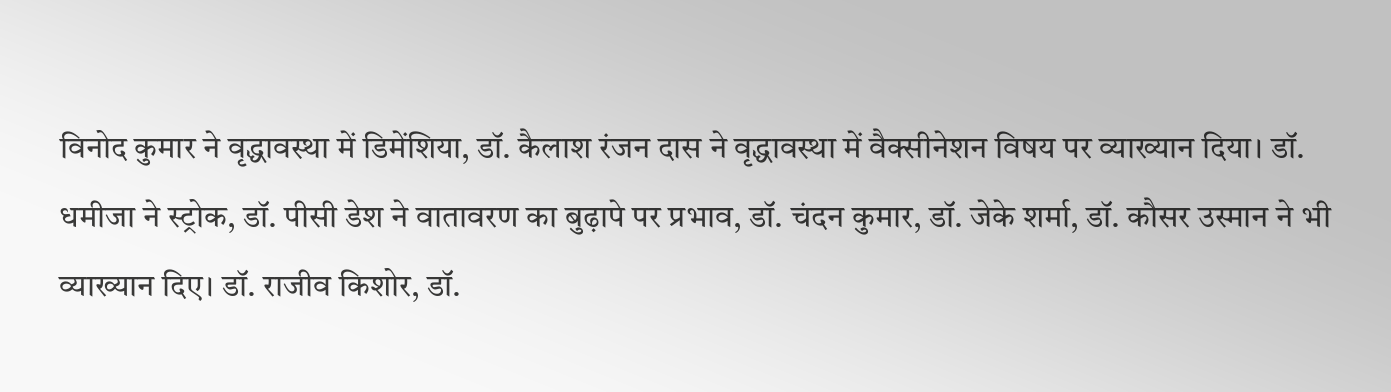विनोद कुमार ने वृद्धावस्था में डिमेंशिया, डॉ. कैलाश रंजन दास ने वृद्धावस्था में वैक्सीनेशन विषय पर व्याख्यान दिया। डॉ. धमीजा ने स्ट्रोक, डॉ. पीसी डेश ने वातावरण का बुढ़ापे पर प्रभाव, डॉ. चंदन कुमार, डॉ. जेके शर्मा, डॉ. कौसर उस्मान ने भी व्याख्यान दिए। डॉ. राजीव किशोर, डॉ.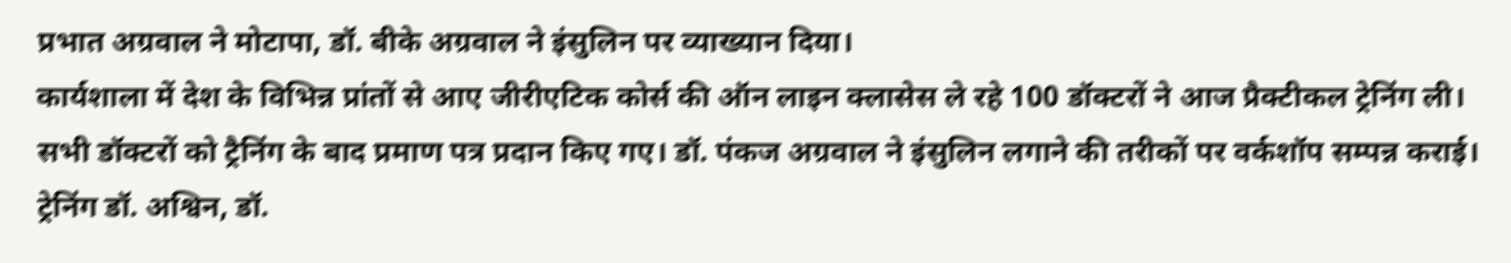प्रभात अग्रवाल ने मोटापा, डॉ. बीके अग्रवाल ने इंसुलिन पर व्याख्यान दिया।
कार्यशाला में देश के विभिन्न प्रांतों से आए जीरीएटिक कोर्स की ऑन लाइन क्लासेस ले रहे 100 डॉक्टरों ने आज प्रैक्टीकल ट्रेनिंग ली। सभी डॉक्टरों को ट्रैनिंग के बाद प्रमाण पत्र प्रदान किए गए। डॉ. पंकज अग्रवाल ने इंसुलिन लगाने की तरीकों पर वर्कशॉप सम्पन्न कराई। ट्रेनिंग डॉ. अश्विन, डॉ.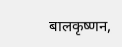बालकृष्णन,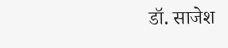डॉ. साजेश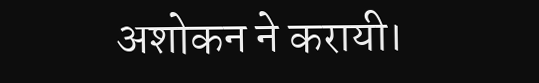अशोकन ने करायी।